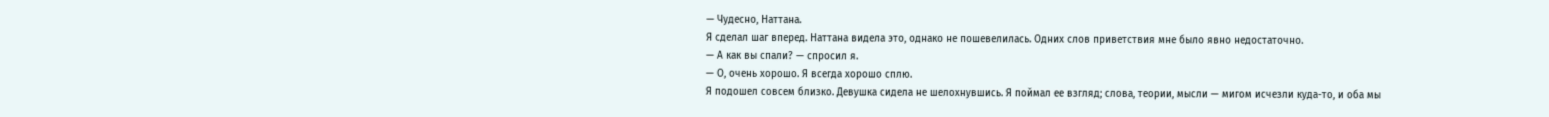— Чудесно, Наттана.
Я сделал шаг вперед. Наттана видела это, однако не пошевелилась. Одних слов приветствия мне было явно недостаточно.
— А как вы спали? — спросил я.
— О, очень хорошо. Я всегда хорошо сплю.
Я подошел совсем близко. Девушка сидела не шелохнувшись. Я поймал ее взгляд; слова, теории, мысли — мигом исчезли куда-то, и оба мы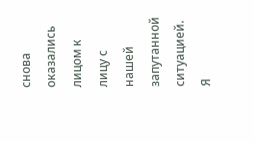снова оказались лицом к лицу с нашей запутанной ситуацией.
Я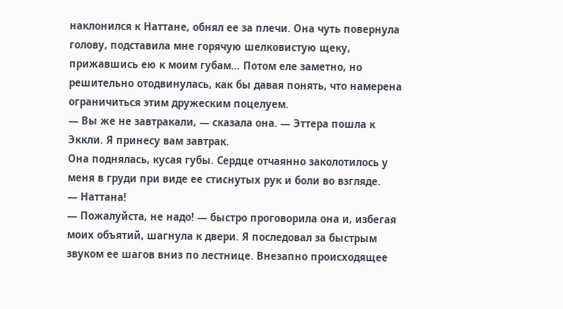наклонился к Наттане, обнял ее за плечи. Она чуть повернула голову, подставила мне горячую шелковистую щеку, прижавшись ею к моим губам… Потом еле заметно, но решительно отодвинулась, как бы давая понять, что намерена ограничиться этим дружеским поцелуем.
— Вы же не завтракали, — сказала она. — Эттера пошла к Эккли. Я принесу вам завтрак.
Она поднялась, кусая губы. Сердце отчаянно заколотилось у меня в груди при виде ее стиснутых рук и боли во взгляде.
— Наттана!
— Пожалуйста, не надо! — быстро проговорила она и, избегая моих объятий, шагнула к двери. Я последовал за быстрым звуком ее шагов вниз по лестнице. Внезапно происходящее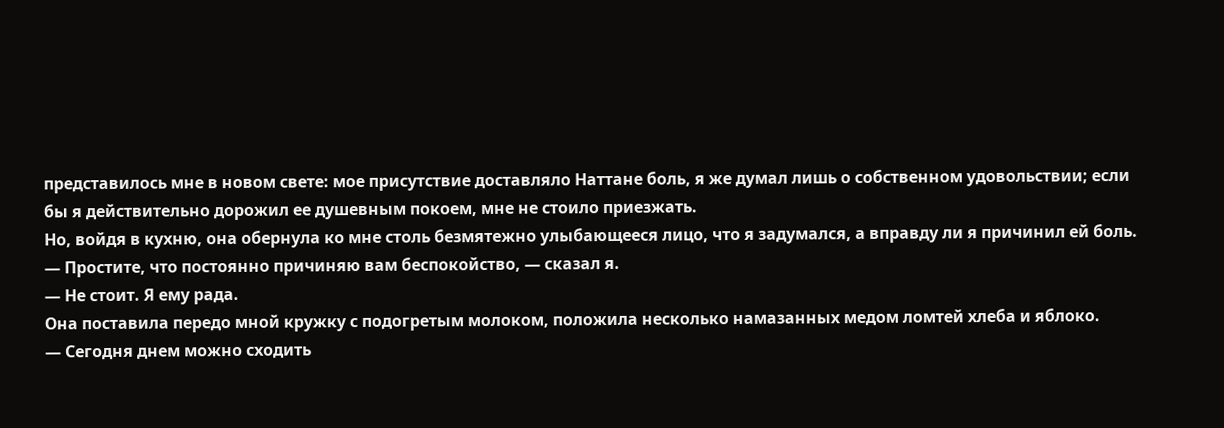представилось мне в новом свете: мое присутствие доставляло Наттане боль, я же думал лишь о собственном удовольствии; если бы я действительно дорожил ее душевным покоем, мне не стоило приезжать.
Но, войдя в кухню, она обернула ко мне столь безмятежно улыбающееся лицо, что я задумался, а вправду ли я причинил ей боль.
— Простите, что постоянно причиняю вам беспокойство, — сказал я.
— Не стоит. Я ему рада.
Она поставила передо мной кружку с подогретым молоком, положила несколько намазанных медом ломтей хлеба и яблоко.
— Сегодня днем можно сходить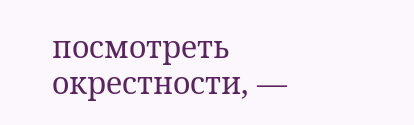посмотреть окрестности, —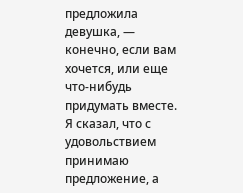предложила девушка, — конечно, если вам хочется, или еще что-нибудь придумать вместе.
Я сказал, что с удовольствием принимаю предложение, а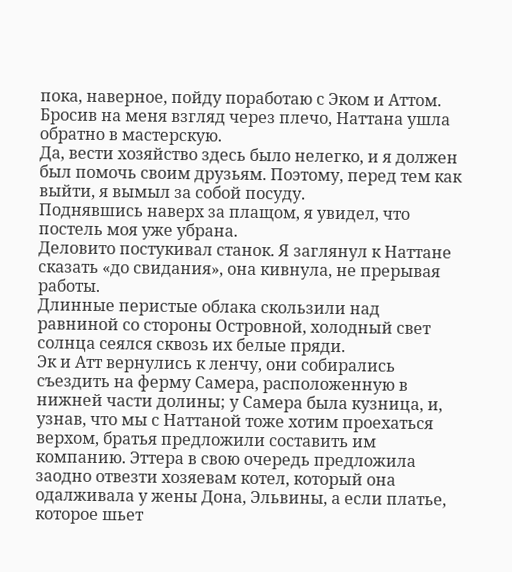пока, наверное, пойду поработаю с Эком и Аттом. Бросив на меня взгляд через плечо, Наттана ушла обратно в мастерскую.
Да, вести хозяйство здесь было нелегко, и я должен был помочь своим друзьям. Поэтому, перед тем как выйти, я вымыл за собой посуду.
Поднявшись наверх за плащом, я увидел, что постель моя уже убрана.
Деловито постукивал станок. Я заглянул к Наттане сказать «до свидания», она кивнула, не прерывая работы.
Длинные перистые облака скользили над равниной со стороны Островной, холодный свет солнца сеялся сквозь их белые пряди.
Эк и Атт вернулись к ленчу, они собирались съездить на ферму Самера, расположенную в нижней части долины; у Самера была кузница, и, узнав, что мы с Наттаной тоже хотим проехаться верхом, братья предложили составить им компанию. Эттера в свою очередь предложила заодно отвезти хозяевам котел, который она одалживала у жены Дона, Эльвины, а если платье, которое шьет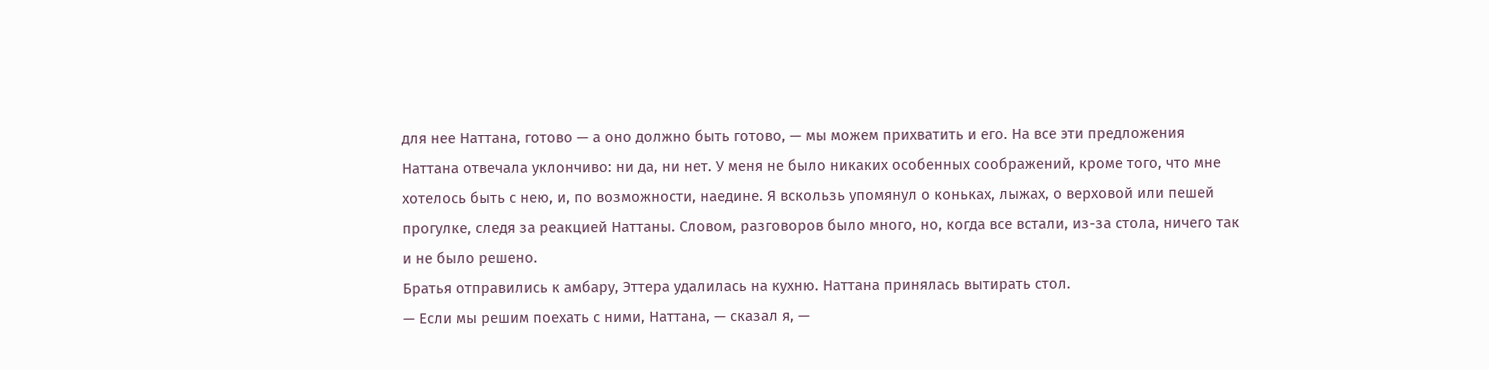для нее Наттана, готово — а оно должно быть готово, — мы можем прихватить и его. На все эти предложения Наттана отвечала уклончиво: ни да, ни нет. У меня не было никаких особенных соображений, кроме того, что мне хотелось быть с нею, и, по возможности, наедине. Я вскользь упомянул о коньках, лыжах, о верховой или пешей прогулке, следя за реакцией Наттаны. Словом, разговоров было много, но, когда все встали, из-за стола, ничего так и не было решено.
Братья отправились к амбару, Эттера удалилась на кухню. Наттана принялась вытирать стол.
— Если мы решим поехать с ними, Наттана, — сказал я, —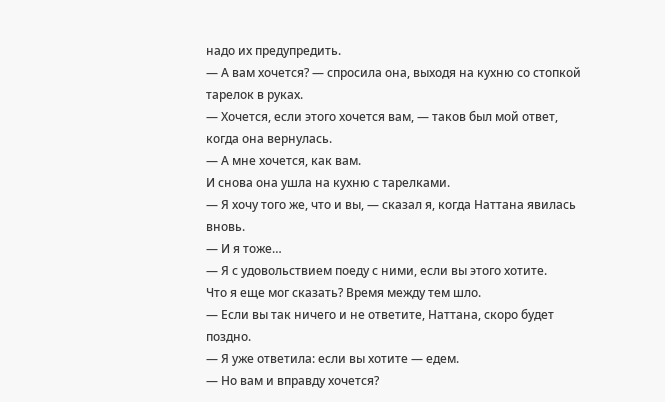надо их предупредить.
— А вам хочется? — спросила она, выходя на кухню со стопкой тарелок в руках.
— Хочется, если этого хочется вам, — таков был мой ответ, когда она вернулась.
— А мне хочется, как вам.
И снова она ушла на кухню с тарелками.
— Я хочу того же, что и вы, — сказал я, когда Наттана явилась вновь.
— И я тоже…
— Я с удовольствием поеду с ними, если вы этого хотите.
Что я еще мог сказать? Время между тем шло.
— Если вы так ничего и не ответите, Наттана, скоро будет поздно.
— Я уже ответила: если вы хотите — едем.
— Но вам и вправду хочется?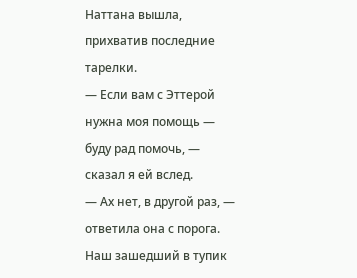Наттана вышла, прихватив последние тарелки.
— Если вам с Эттерой нужна моя помощь — буду рад помочь, — сказал я ей вслед.
— Ах нет, в другой раз, — ответила она с порога.
Наш зашедший в тупик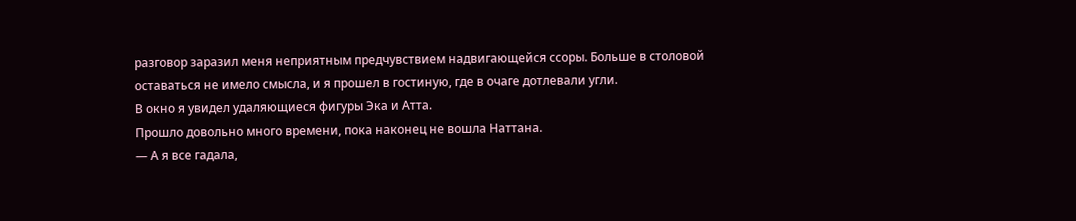разговор заразил меня неприятным предчувствием надвигающейся ссоры. Больше в столовой оставаться не имело смысла, и я прошел в гостиную, где в очаге дотлевали угли.
В окно я увидел удаляющиеся фигуры Эка и Атта.
Прошло довольно много времени, пока наконец не вошла Наттана.
— А я все гадала,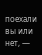поехали вы или нет, —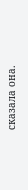сказала она.